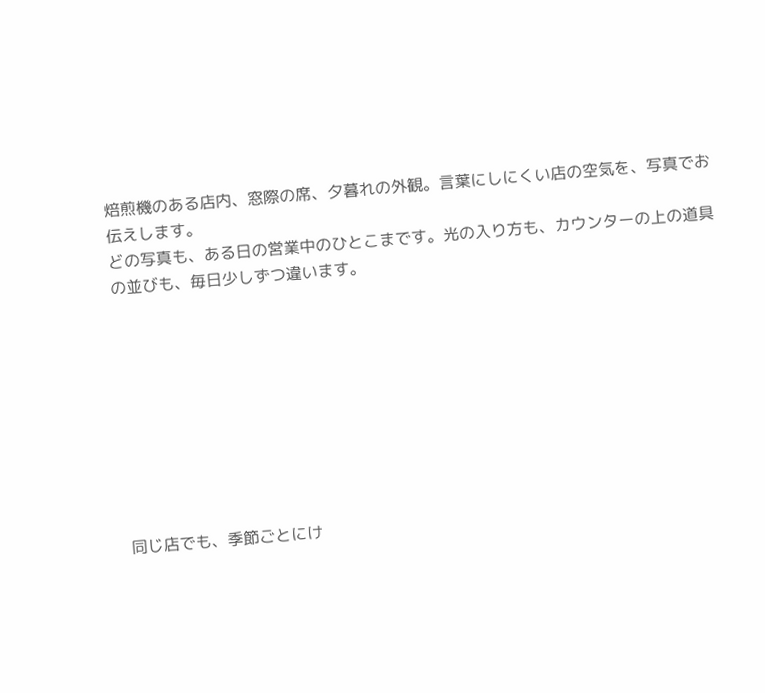焙煎機のある店内、窓際の席、夕暮れの外観。言葉にしにくい店の空気を、写真でお伝えします。
どの写真も、ある日の営業中のひとこまです。光の入り方も、カウンターの上の道具の並びも、毎日少しずつ違います。









同じ店でも、季節ごとにけ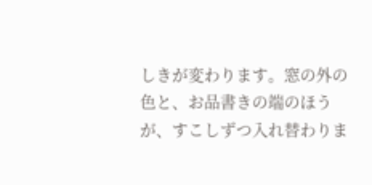しきが変わります。窓の外の色と、お品書きの端のほうが、すこしずつ入れ替わりま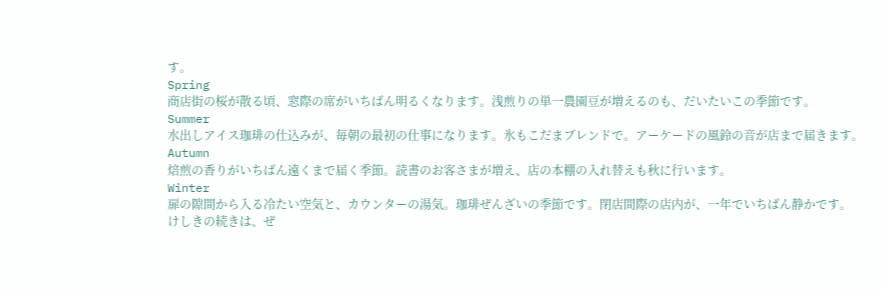す。
Spring
商店街の桜が散る頃、窓際の席がいちばん明るくなります。浅煎りの単一農園豆が増えるのも、だいたいこの季節です。
Summer
水出しアイス珈琲の仕込みが、毎朝の最初の仕事になります。氷もこだまブレンドで。アーケードの風鈴の音が店まで届きます。
Autumn
焙煎の香りがいちばん遠くまで届く季節。読書のお客さまが増え、店の本棚の入れ替えも秋に行います。
Winter
扉の隙間から入る冷たい空気と、カウンターの湯気。珈琲ぜんざいの季節です。閉店間際の店内が、一年でいちばん静かです。
けしきの続きは、ぜ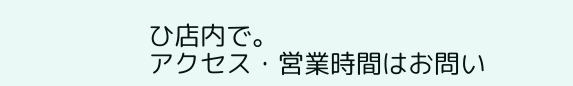ひ店内で。
アクセス・営業時間はお問い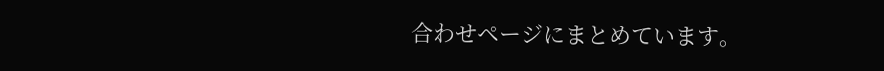合わせページにまとめています。